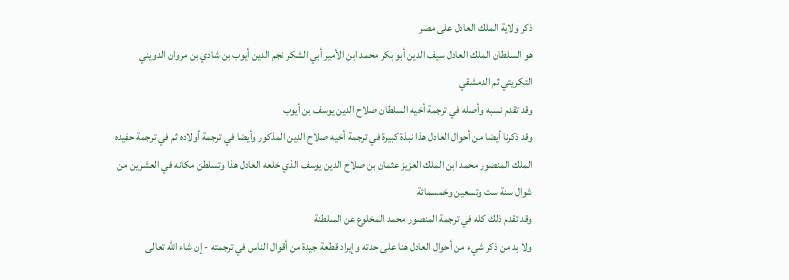ذكر ولاية الملك العادل على مصر
هو السلطان الملك العادل سيف الدين أبو بكر محمد ابن الأمير أبي الشكر نجم الدين أيوب بن شادي بن مروان الدويني التكريتي ثم الدمشقي
وقد تقدم نسبه وأصله في ترجمة أخيه السلطان صلاح الدين يوسف بن أيوب
وقد ذكرنا أيضا من أحوال العادل هذا نبذة كبيرة في ترجمة أخيه صلاح الدين المذكور وأيضا في ترجمة أولاده ثم في ترجمة حفيده الملك المنصور محمد ابن الملك العزيز عثمان بن صلاح الدين يوسف الذي خلعه العادل هذا وتسلطن مكانه في العشرين من شوال سنة ست وتسعين وخمسمائة
وقد تقدم ذلك كله في ترجمة المنصور محمد المخلوع عن السلطنة
ولا بد من ذكر شيء من أحوال العادل هنا على حدته وإيراد قطعة جيدة من أقوال الناس في ترجمته - إن شاء الله تعالى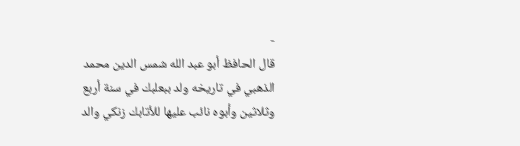-
قال الحافظ أبو عبد الله شمس الدين محمد الذهبي في تاريخه ولد ببعلبك في سنة أربع وثلاثين وأبوه نائب عليها للأتابك زنكي والد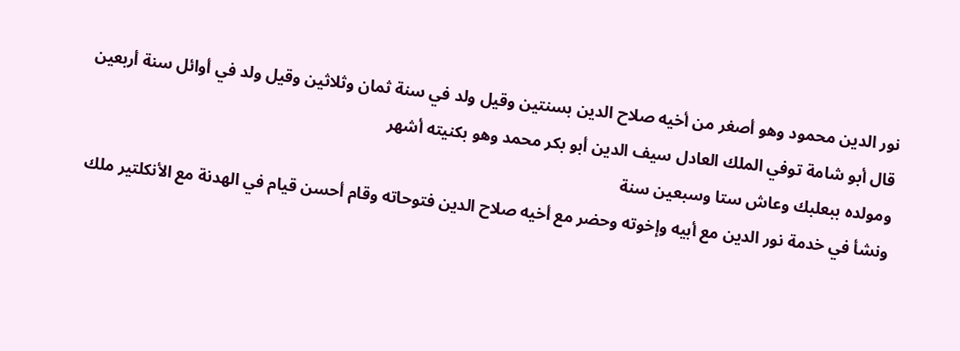نور الدين محمود وهو أصغر من أخيه صلاح الدين بسنتين وقيل ولد في سنة ثمان وثلاثين وقيل ولد في أوائل سنة أربعين
قال أبو شامة توفي الملك العادل سيف الدين أبو بكر محمد وهو بكنيته أشهر
ومولده ببعلبك وعاش ستا وسبعين سنة
ونشأ في خدمة نور الدين مع أبيه وإخوته وحضر مع أخيه صلاح الدين فتوحاته وقام أحسن قيام في الهدنة مع الأنكلتير ملك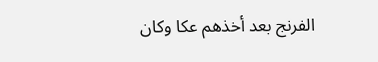الفرنج بعد أخذهم عكا وكان